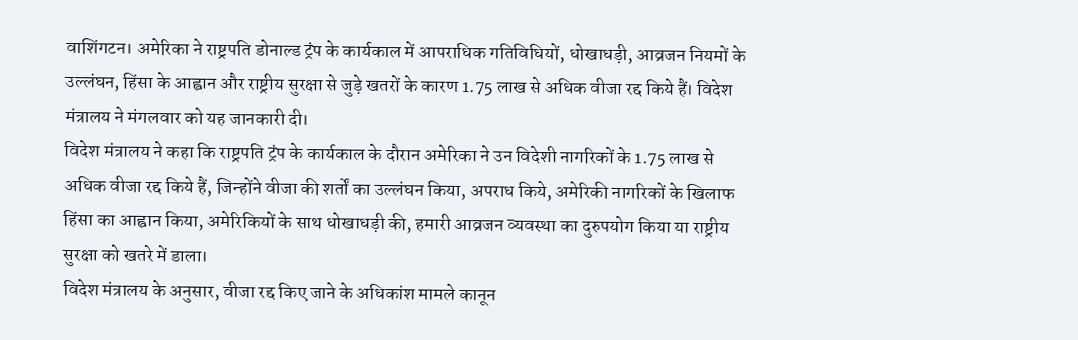वाशिंगटन। अमेरिका ने राष्ट्रपति डोनाल्ड ट्रंप के कार्यकाल में आपराधिक गतिविधियों, धोखाधड़ी, आव्रजन नियमों के उल्लंघन, हिंसा के आह्वान और राष्ट्रीय सुरक्षा से जुड़े खतरों के कारण 1.75 लाख से अधिक वीजा रद्द किये हैं। विदेश मंत्रालय ने मंगलवार को यह जानकारी दी।
विदेश मंत्रालय ने कहा कि राष्ट्रपति ट्रंप के कार्यकाल के दौरान अमेरिका ने उन विदेशी नागरिकों के 1.75 लाख से अधिक वीजा रद्द किये हैं, जिन्होंने वीजा की शर्तों का उल्लंघन किया, अपराध किये, अमेरिकी नागरिकों के खिलाफ हिंसा का आह्वान किया, अमेरिकियों के साथ धोखाधड़ी की, हमारी आव्रजन व्यवस्था का दुरुपयोग किया या राष्ट्रीय सुरक्षा को खतरे में डाला।
विदेश मंत्रालय के अनुसार, वीजा रद्द किए जाने के अधिकांश मामले कानून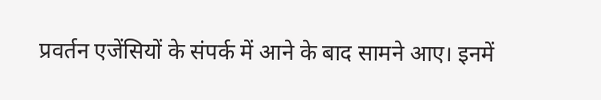प्रवर्तन एजेंसियों के संपर्क में आने के बाद सामने आए। इनमें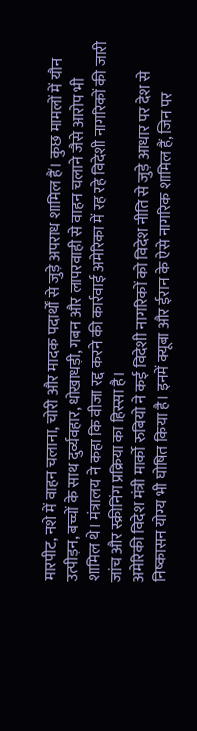मारपीट, नशे में वाहन चलाना, चोरी और मादक पदार्थों से जुड़े अपराध शामिल हैं। कुछ मामलों में यौन उत्पीड़न, बच्चों के साथ दुर्व्यवहार, धोखाधड़ी, गबन और लापरवाही से वाहन चलाने जैसे आरोप भी शामिल थे। मंत्रालय ने कहा कि वीजा रद्द करने की कार्रवाई अमेरिका में रह रहे विदेशी नागरिकों की जारी जांच और स्क्रीनिंग प्रक्रिया का हिस्सा है।
अमेरिकी विदेश मंत्री मार्को रुबियो ने कई विदेशी नागरिकों को विदेश नीति से जुड़े आधार पर देश से निष्कासन योग्य भी घोषित किया है। इनमें क्यूबा और ईरान के ऐसे नागरिक शामिल हैं, जिन पर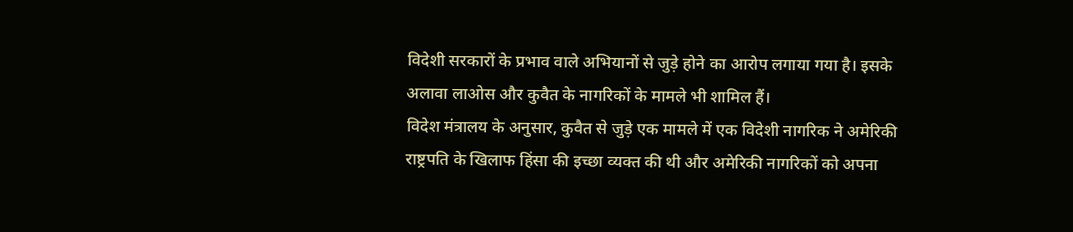विदेशी सरकारों के प्रभाव वाले अभियानों से जुड़े होने का आरोप लगाया गया है। इसके अलावा लाओस और कुवैत के नागरिकों के मामले भी शामिल हैं।
विदेश मंत्रालय के अनुसार, कुवैत से जुड़े एक मामले में एक विदेशी नागरिक ने अमेरिकी राष्ट्रपति के खिलाफ हिंसा की इच्छा व्यक्त की थी और अमेरिकी नागरिकों को अपना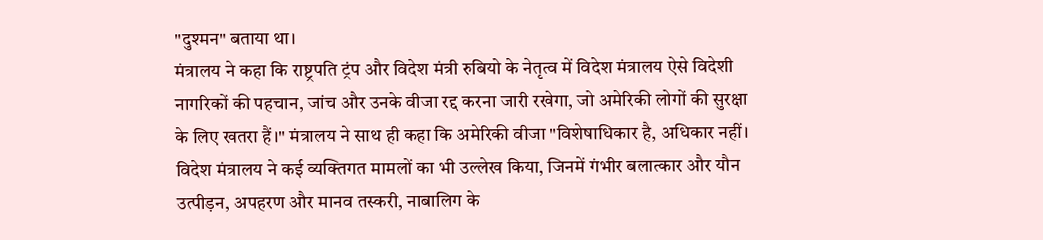"दुश्मन" बताया था।
मंत्रालय ने कहा कि राष्ट्रपति ट्रंप और विदेश मंत्री रुबियो के नेतृत्व में विदेश मंत्रालय ऐसे विदेशी नागरिकों की पहचान, जांच और उनके वीजा रद्द करना जारी रखेगा, जो अमेरिकी लोगों की सुरक्षा के लिए खतरा हैं।" मंत्रालय ने साथ ही कहा कि अमेरिकी वीजा "विशेषाधिकार है, अधिकार नहीं।
विदेश मंत्रालय ने कई व्यक्तिगत मामलों का भी उल्लेख किया, जिनमें गंभीर बलात्कार और यौन उत्पीड़न, अपहरण और मानव तस्करी, नाबालिग के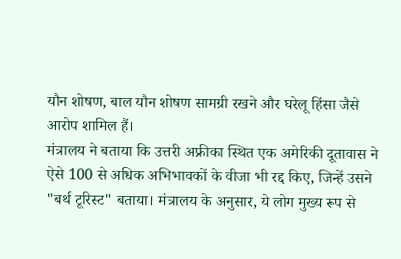यौन शोषण, बाल यौन शोषण सामग्री रखने और घरेलू हिंसा जैसे आरोप शामिल हैं।
मंत्रालय ने बताया कि उत्तरी अफ्रीका स्थित एक अमेरिकी दूतावास ने ऐसे 100 से अधिक अभिभावकों के वीजा भी रद्द किए, जिन्हें उसने "बर्थ टूरिस्ट" बताया। मंत्रालय के अनुसार, ये लोग मुख्य रूप से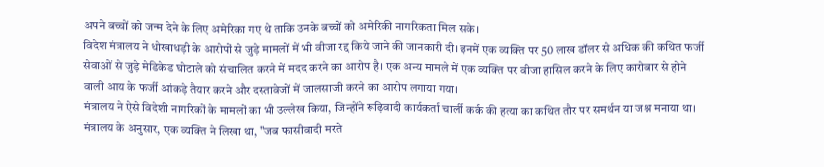अपने बच्चों को जन्म देने के लिए अमेरिका गए थे ताकि उनके बच्चों को अमेरिकी नागरिकता मिल सके।
विदेश मंत्रालय ने धोखाधड़ी के आरोपों से जुड़े मामलों में भी वीजा रद्द किये जाने की जानकारी दी। इनमें एक व्यक्ति पर 50 लाख डॉलर से अधिक की कथित फर्जी सेवाओं से जुड़े मेडिकेड घोटाले को संचालित करने में मदद करने का आरोप है। एक अन्य मामले में एक व्यक्ति पर वीजा हासिल करने के लिए कारोबार से होने वाली आय के फर्जी आंकड़े तैयार करने और दस्तावेजों में जालसाजी करने का आरोप लगाया गया।
मंत्रालय ने ऐसे विदेशी नागरिकों के मामलों का भी उल्लेख किया, जिन्होंने रूढ़िवादी कार्यकर्ता चार्ली कर्क की हत्या का कथित तौर पर समर्थन या जश्न मनाया था। मंत्रालय के अनुसार, एक व्यक्ति ने लिखा था, "जब फासीवादी मरते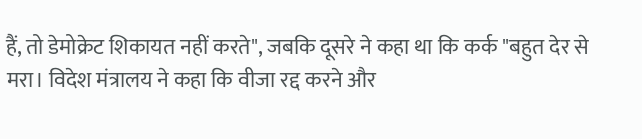हैं, तो डेमोक्रेट शिकायत नहीं करते", जबकि दूसरे ने कहा था कि कर्क "बहुत देर से मरा। विदेश मंत्रालय ने कहा कि वीजा रद्द करने और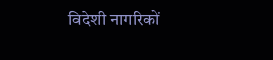विदेशी नागरिकों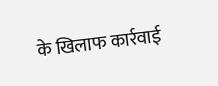के खिलाफ कार्रवाई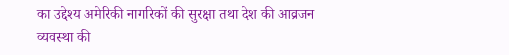का उद्देश्य अमेरिकी नागरिकों की सुरक्षा तथा देश की आव्रजन व्यवस्था की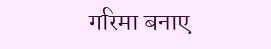गरिमा बनाए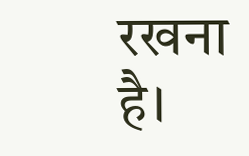रखना है।